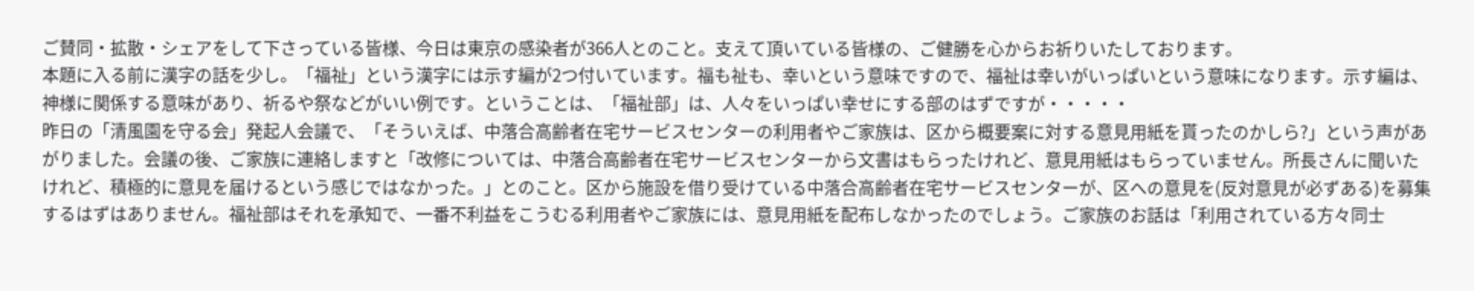ご賛同・拡散・シェアをして下さっている皆様、今日は東京の感染者が366人とのこと。支えて頂いている皆様の、ご健勝を心からお祈りいたしております。
本題に入る前に漢字の話を少し。「福祉」という漢字には示す編が2つ付いています。福も祉も、幸いという意味ですので、福祉は幸いがいっぱいという意味になります。示す編は、神様に関係する意味があり、祈るや祭などがいい例です。ということは、「福祉部」は、人々をいっぱい幸せにする部のはずですが・・・・・
昨日の「清風園を守る会」発起人会議で、「そういえば、中落合高齢者在宅サービスセンターの利用者やご家族は、区から概要案に対する意見用紙を貰ったのかしら?」という声があがりました。会議の後、ご家族に連絡しますと「改修については、中落合高齢者在宅サービスセンターから文書はもらったけれど、意見用紙はもらっていません。所長さんに聞いたけれど、積極的に意見を届けるという感じではなかった。」とのこと。区から施設を借り受けている中落合高齢者在宅サービスセンターが、区への意見を(反対意見が必ずある)を募集するはずはありません。福祉部はそれを承知で、一番不利益をこうむる利用者やご家族には、意見用紙を配布しなかったのでしょう。ご家族のお話は「利用されている方々同士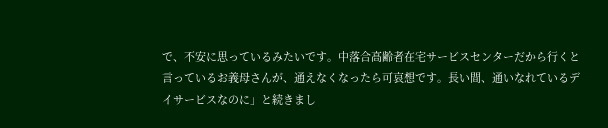で、不安に思っているみたいです。中落合高齢者在宅サービスセンターだから行くと言っているお義母さんが、通えなくなったら可哀想です。長い間、通いなれているデイサービスなのに」と続きまし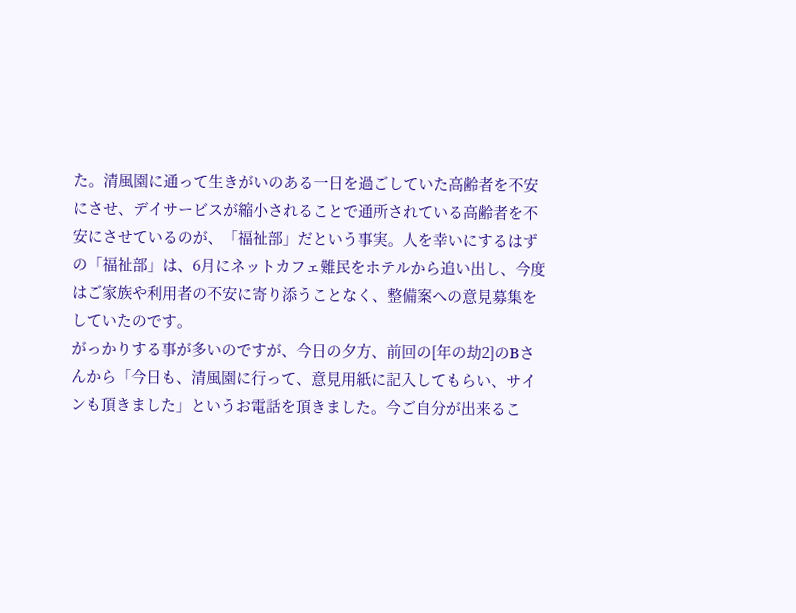た。清風園に通って生きがいのある一日を過ごしていた高齢者を不安にさせ、デイサービスが縮小されることで通所されている高齢者を不安にさせているのが、「福祉部」だという事実。人を幸いにするはずの「福祉部」は、6月にネットカフェ難民をホテルから追い出し、今度はご家族や利用者の不安に寄り添うことなく、整備案への意見募集をしていたのです。
がっかりする事が多いのですが、今日の夕方、前回の[年の劫2]のBさんから「今日も、清風園に行って、意見用紙に記入してもらい、サインも頂きました」というお電話を頂きました。今ご自分が出来るこ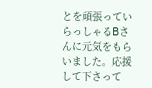とを頑張っていらっしゃるBさんに元気をもらいました。応援して下さって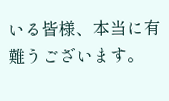いる皆様、本当に有難うございます。